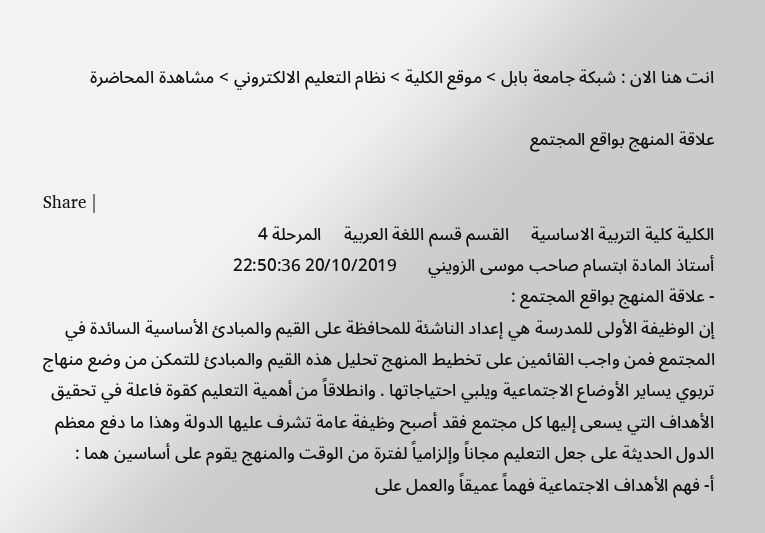انت هنا الان : شبكة جامعة بابل > موقع الكلية > نظام التعليم الالكتروني > مشاهدة المحاضرة

علاقة المنهج بواقع المجتمع

Share |
الكلية كلية التربية الاساسية     القسم قسم اللغة العربية     المرحلة 4
أستاذ المادة ابتسام صاحب موسى الزويني       20/10/2019 22:50:36
- علاقة المنهج بواقع المجتمع :
إن الوظيفة الأولى للمدرسة هي إعداد الناشئة للمحافظة على القيم والمبادئ الأساسية السائدة في المجتمع فمن واجب القائمين على تخطيط المنهج تحليل هذه القيم والمبادئ للتمكن من وضع منهاج تربوي يساير الأوضاع الاجتماعية ويلبي احتياجاتها . وانطلاقاً من أهمية التعليم كقوة فاعلة في تحقيق الأهداف التي يسعى إليها كل مجتمع فقد أصبح وظيفة عامة تشرف عليها الدولة وهذا ما دفع معظم الدول الحديثة على جعل التعليم مجاناً وإلزامياً لفترة من الوقت والمنهج يقوم على أساسين هما :
أ- فهم الأهداف الاجتماعية فهماً عميقاً والعمل على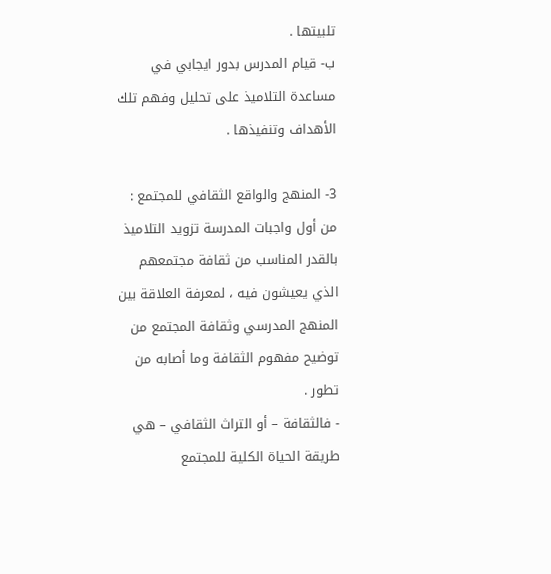تلبيتها .
ب- قيام المدرس بدور ايجابي في مساعدة التلاميذ على تحليل وفهم تلك الأهداف وتنفيذها .

3- المنهج والواقع الثقافي للمجتمع :
من أول واجبات المدرسة تزويد التلاميذ بالقدر المناسب من ثقافة مجتمعهم الذي يعيشون فيه ، لمعرفة العلاقة بين المنهج المدرسي وثقافة المجتمع من توضيح مفهوم الثقافة وما أصابه من تطور .
- فالثقافة – أو التراث الثقافي – هي طريقة الحياة الكلية للمجتمع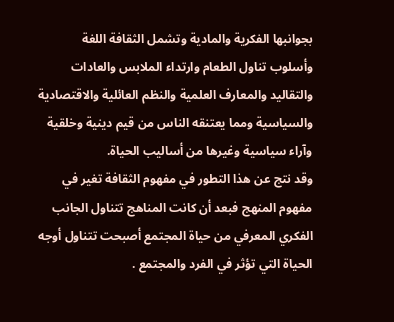بجوانبها الفكرية والمادية وتشمل الثقافة اللغة وأسلوب تناول الطعام وارتداء الملابس والعادات والتقاليد والمعارف العلمية والنظم العائلية والاقتصادية والسياسية ومما يعتنقه الناس من قيم دينية وخلقية وآراء سياسية وغيرها من أساليب الحياة.
وقد نتج عن هذا التطور في مفهوم الثقافة تغير في مفهوم المنهج فبعد أن كانت المناهج تتناول الجانب الفكري المعرفي من حياة المجتمع أصبحت تتناول أوجه الحياة التي تؤثر في الفرد والمجتمع .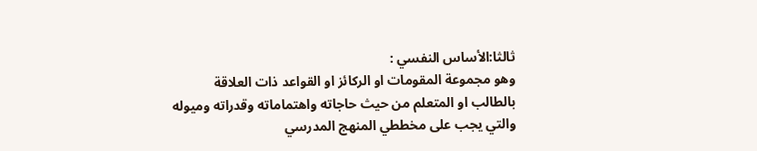ثالثا:الأساس النفسي :
وهو مجموعة المقومات او الركائز او القواعد ذات العلاقة بالطالب او المتعلم من حيث حاجاته واهتماماته وقدراته وميوله والتي يجب على مخططي المنهج المدرسي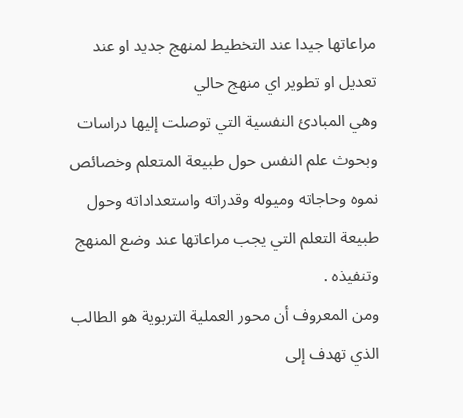مراعاتها جيدا عند التخطيط لمنهج جديد او عند تعديل او تطوير اي منهج حالي
وهي المبادئ النفسية التي توصلت إليها دراسات وبحوث علم النفس حول طبيعة المتعلم وخصائص نموه وحاجاته وميوله وقدراته واستعداداته وحول طبيعة التعلم التي يجب مراعاتها عند وضع المنهج وتنفيذه .
ومن المعروف أن محور العملية التربوية هو الطالب الذي تهدف إلى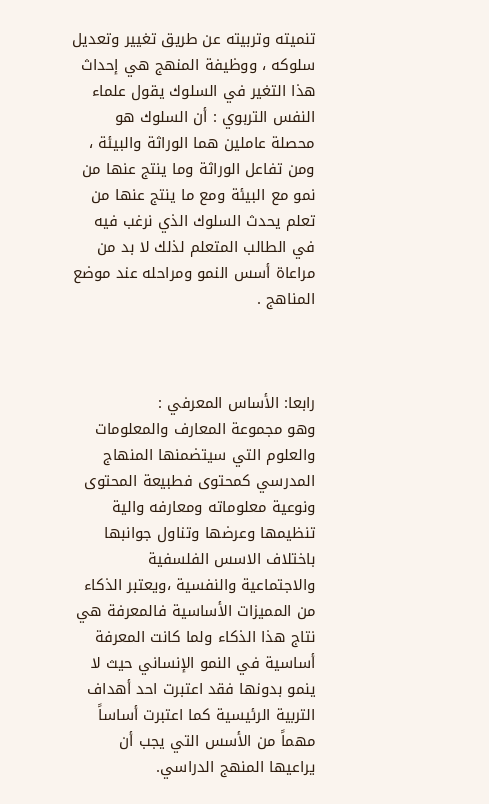تنميته وتربيته عن طريق تغيير وتعديل سلوكه ، ووظيفة المنهج هي إحداث هذا التغير في السلوك يقول علماء النفس التربوي : أن السلوك هو محصلة عاملين هما الوراثة والبيئة ، ومن تفاعل الوراثة وما ينتج عنها من نمو مع البيئة ومع ما ينتج عنها من تعلم يحدث السلوك الذي نرغب فيه في الطالب المتعلم لذلك لا بد من مراعاة أسس النمو ومراحله عند موضع المناهج .



رابعا: الأساس المعرفي :
وهو مجموعة المعارف والمعلومات والعلوم التي سيتضمنها المنهاج المدرسي كمحتوى فطبيعة المحتوى ونوعية معلوماته ومعارفه والية تنظيمها وعرضها وتناول جوانبها باختلاف الاسس الفلسفية والاجتماعية والنفسية ،ويعتبر الذكاء من المميزات الأساسية فالمعرفة هي نتاج هذا الذكاء ولما كانت المعرفة أساسية في النمو الإنساني حيث لا ينمو بدونها فقد اعتبرت احد أهداف التربية الرئيسية كما اعتبرت أساساً مهماً من الأسس التي يجب أن يراعيها المنهج الدراسي.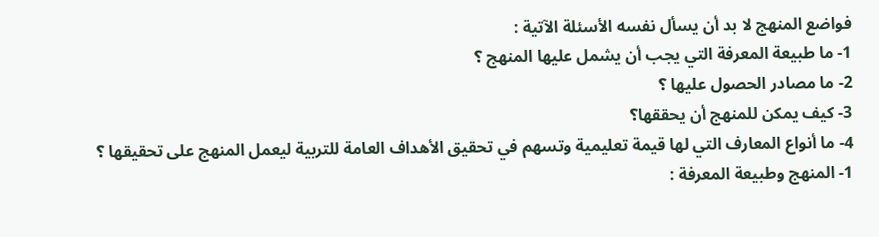فواضع المنهج لا بد أن يسأل نفسه الأسئلة الآتية :
1- ما طبيعة المعرفة التي يجب أن يشمل عليها المنهج ؟
2- ما مصادر الحصول عليها ؟
3- كيف يمكن للمنهج أن يحققها؟
4- ما أنواع المعارف التي لها قيمة تعليمية وتسهم في تحقيق الأهداف العامة للتربية ليعمل المنهج على تحقيقها ؟
1- المنهج وطبيعة المعرفة :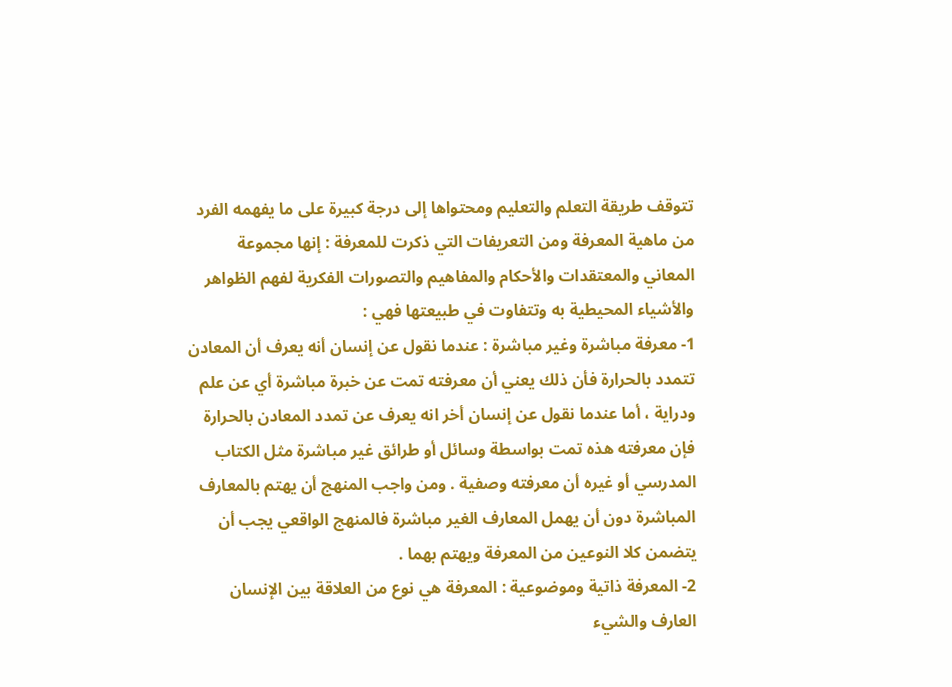تتوقف طريقة التعلم والتعليم ومحتواها إلى درجة كبيرة على ما يفهمه الفرد من ماهية المعرفة ومن التعريفات التي ذكرت للمعرفة : إنها مجموعة المعاني والمعتقدات والأحكام والمفاهيم والتصورات الفكرية لفهم الظواهر والأشياء المحيطية به وتتفاوت في طبيعتها فهي :
1- معرفة مباشرة وغير مباشرة : عندما نقول عن إنسان أنه يعرف أن المعادن تتمدد بالحرارة فأن ذلك يعني أن معرفته تمت عن خبرة مباشرة أي عن علم ودراية ، أما عندما نقول عن إنسان أخر انه يعرف عن تمدد المعادن بالحرارة فإن معرفته هذه تمت بواسطة وسائل أو طرائق غير مباشرة مثل الكتاب المدرسي أو غيره أن معرفته وصفية . ومن واجب المنهج أن يهتم بالمعارف المباشرة دون أن يهمل المعارف الغير مباشرة فالمنهج الواقعي يجب أن يتضمن كلا النوعين من المعرفة ويهتم بهما .
2- المعرفة ذاتية وموضوعية : المعرفة هي نوع من العلاقة بين الإنسان العارف والشيء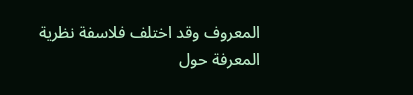المعروف وقد اختلف فلاسفة نظرية المعرفة حول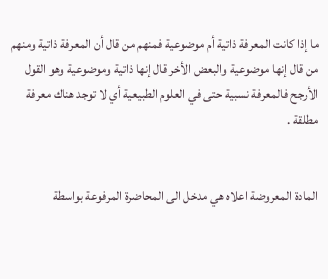ما إذا كانت المعرفة ذاتية أم موضوعية فمنهم من قال أن المعرفة ذاتية ومنهم من قال إنها موضوعية والبعض الأخر قال إنها ذاتية وموضوعية وهو القول الأرجح فالمعرفة نسبية حتى في العلوم الطبيعية أي لا توجد هناك معرفة مطلقة .


المادة المعروضة اعلاه هي مدخل الى المحاضرة المرفوعة بواسطة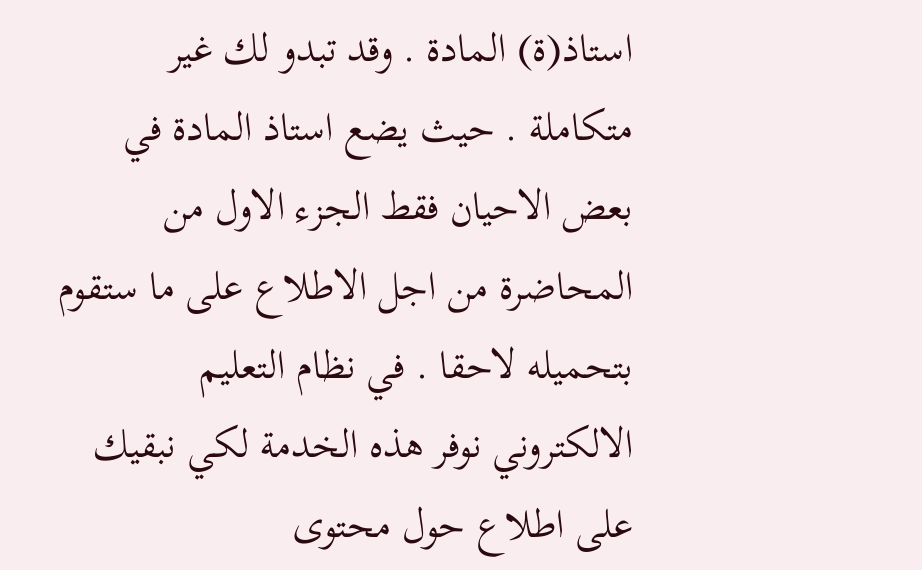استاذ(ة) المادة . وقد تبدو لك غير متكاملة . حيث يضع استاذ المادة في بعض الاحيان فقط الجزء الاول من المحاضرة من اجل الاطلاع على ما ستقوم بتحميله لاحقا . في نظام التعليم الالكتروني نوفر هذه الخدمة لكي نبقيك على اطلاع حول محتوى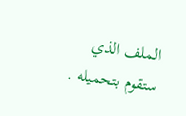الملف الذي ستقوم بتحميله .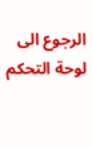الرجوع الى لوحة التحكم